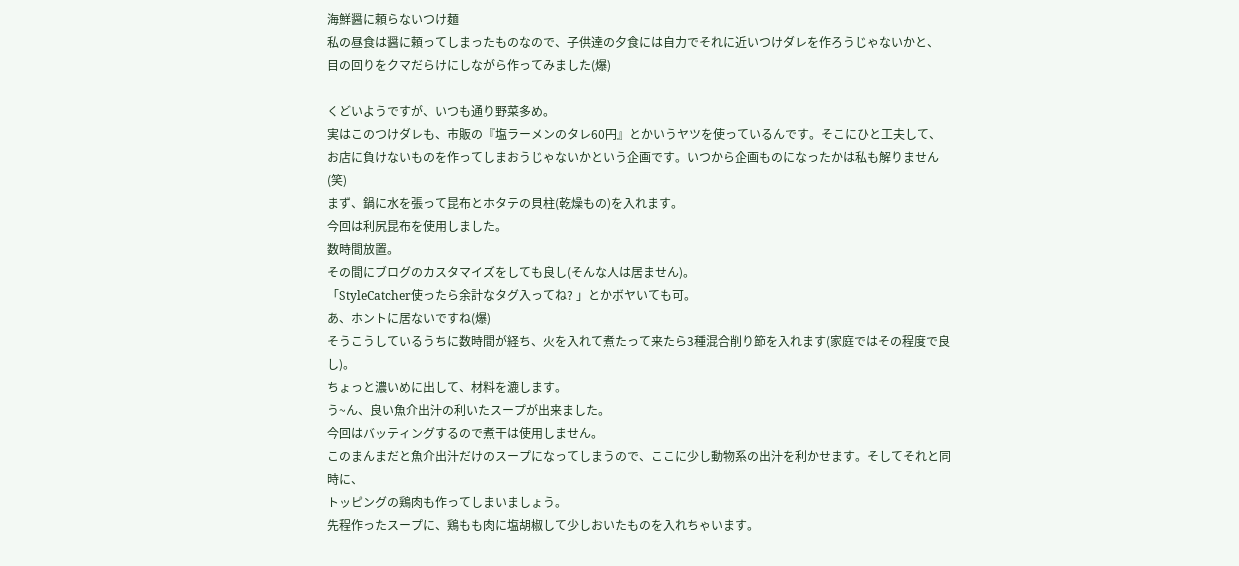海鮮醤に頼らないつけ麺
私の昼食は醤に頼ってしまったものなので、子供達の夕食には自力でそれに近いつけダレを作ろうじゃないかと、 目の回りをクマだらけにしながら作ってみました(爆)

くどいようですが、いつも通り野菜多め。
実はこのつけダレも、市販の『塩ラーメンのタレ60円』とかいうヤツを使っているんです。そこにひと工夫して、 お店に負けないものを作ってしまおうじゃないかという企画です。いつから企画ものになったかは私も解りません(笑)
まず、鍋に水を張って昆布とホタテの貝柱(乾燥もの)を入れます。
今回は利尻昆布を使用しました。
数時間放置。
その間にブログのカスタマイズをしても良し(そんな人は居ません)。
「StyleCatcher使ったら余計なタグ入ってね? 」とかボヤいても可。
あ、ホントに居ないですね(爆)
そうこうしているうちに数時間が経ち、火を入れて煮たって来たら3種混合削り節を入れます(家庭ではその程度で良し)。
ちょっと濃いめに出して、材料を漉します。
う~ん、良い魚介出汁の利いたスープが出来ました。
今回はバッティングするので煮干は使用しません。
このまんまだと魚介出汁だけのスープになってしまうので、ここに少し動物系の出汁を利かせます。そしてそれと同時に、
トッピングの鶏肉も作ってしまいましょう。
先程作ったスープに、鶏もも肉に塩胡椒して少しおいたものを入れちゃいます。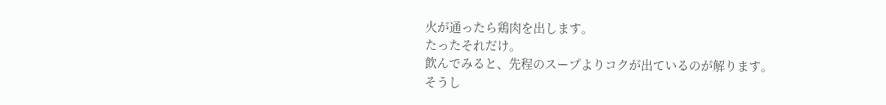火が通ったら鶏肉を出します。
たったそれだけ。
飲んでみると、先程のスープよりコクが出ているのが解ります。
そうし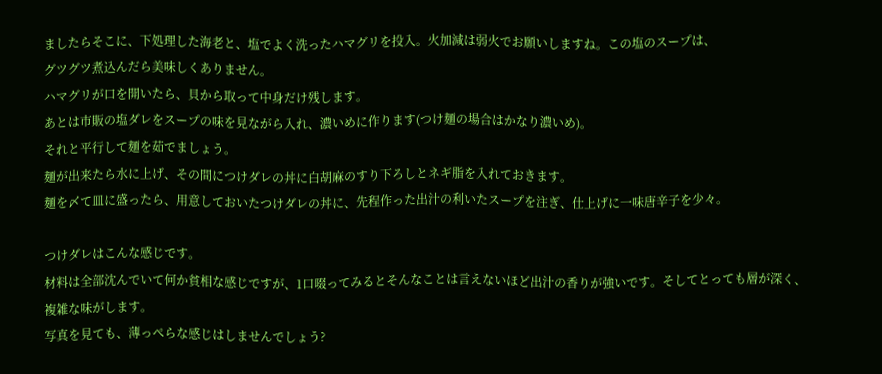ましたらそこに、下処理した海老と、塩でよく洗ったハマグリを投入。火加減は弱火でお願いしますね。この塩のスープは、
グツグツ煮込んだら美味しくありません。
ハマグリが口を開いたら、貝から取って中身だけ残します。
あとは市販の塩ダレをスープの味を見ながら入れ、濃いめに作ります(つけ麺の場合はかなり濃いめ)。
それと平行して麺を茹でましょう。
麺が出来たら水に上げ、その間につけダレの丼に白胡麻のすり下ろしとネギ脂を入れておきます。
麺を〆て皿に盛ったら、用意しておいたつけダレの丼に、先程作った出汁の利いたスープを注ぎ、仕上げに一味唐辛子を少々。

つけダレはこんな感じです。
材料は全部沈んでいて何か貧相な感じですが、1口啜ってみるとそんなことは言えないほど出汁の香りが強いです。そしてとっても層が深く、
複雑な味がします。
写真を見ても、薄っぺらな感じはしませんでしょう?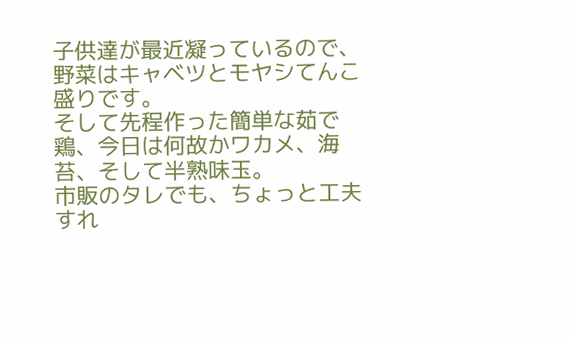子供達が最近凝っているので、野菜はキャベツとモヤシてんこ盛りです。
そして先程作った簡単な茹で鶏、今日は何故かワカメ、海苔、そして半熟味玉。
市販のタレでも、ちょっと工夫すれ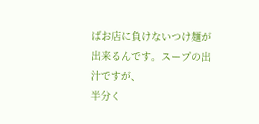ばお店に負けないつけ麺が出来るんです。スープの出汁ですが、
半分く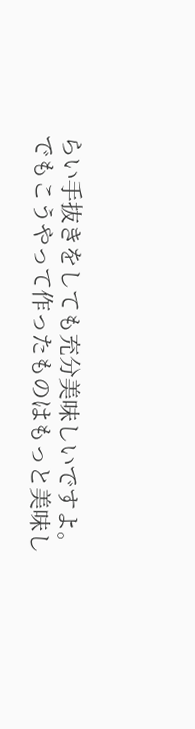らい手抜きをしても充分美味しいですよ。
でもこうやって作ったものはもっと美味し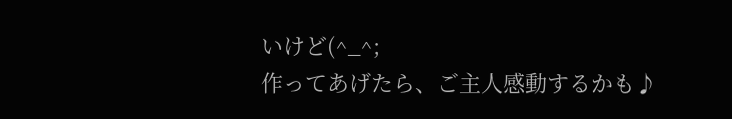いけど(^_^;
作ってあげたら、ご主人感動するかも♪